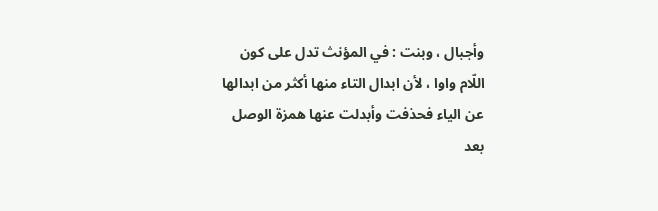وأجبال ، وبنت : في المؤنث تدل على كون اللّام واوا ، لأن ابدال التاء منها أكثر من ابدالها عن الياء فحذفت وأبدلت عنها همزة الوصل بعد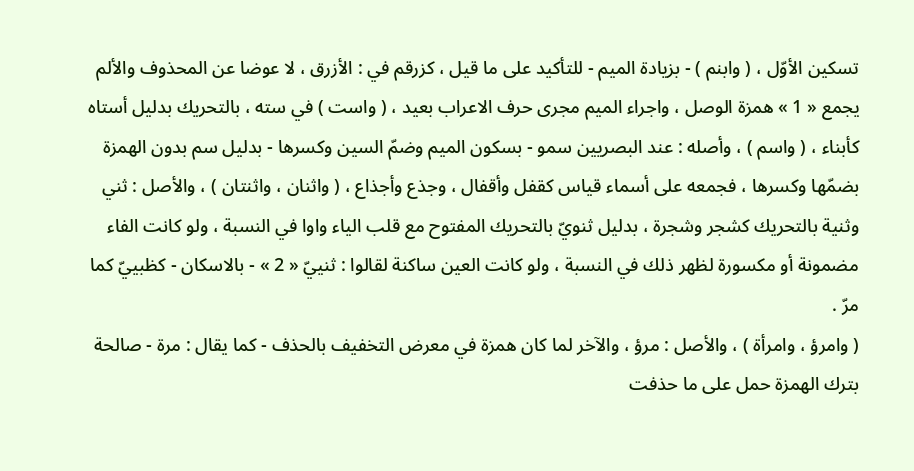تسكين الأوّل ، ( وابنم ) - بزيادة الميم - للتأكيد على ما قيل ، كزرقم في : الأزرق ، لا عوضا عن المحذوف والألم يجمع « 1 » همزة الوصل ، واجراء الميم مجرى حرف الاعراب بعيد ، ( واست ) في سته ، بالتحريك بدليل أستاه كأبناء ، ( واسم ) ، وأصله : عند البصريين سمو - بسكون الميم وضمّ السين وكسرها - بدليل سم بدون الهمزة بضمّها وكسرها ، فجمعه على أسماء قياس كقفل وأقفال ، وجذع وأجذاع ، ( واثنان ، واثنتان ) ، والأصل : ثني وثنية بالتحريك كشجر وشجرة ، بدليل ثنويّ بالتحريك المفتوح مع قلب الياء واوا في النسبة ، ولو كانت الفاء مضمونة أو مكسورة لظهر ذلك في النسبة ، ولو كانت العين ساكنة لقالوا : ثنييّ « 2 » - بالاسكان - كظبييّ كما مرّ .
( وامرؤ ، وامرأة ) ، والأصل : مرؤ ، والآخر لما كان همزة في معرض التخفيف بالحذف - كما يقال : مرة - صالحة بترك الهمزة حمل على ما حذفت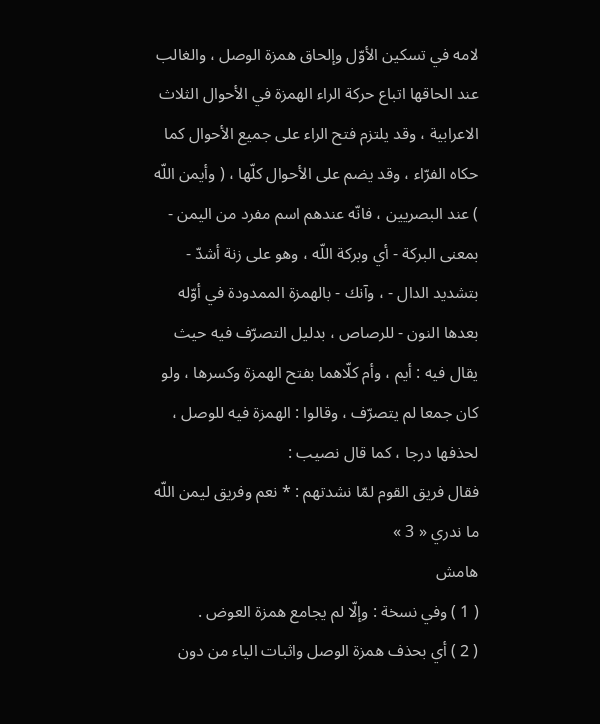لامه في تسكين الأوّل وإلحاق همزة الوصل ، والغالب عند الحاقها اتباع حركة الراء الهمزة في الأحوال الثلاث الاعرابية ، وقد يلتزم فتح الراء على جميع الأحوال كما حكاه الفرّاء ، وقد يضم على الأحوال كلّها ، ( وأيمن اللّه ) عند البصريين ، فانّه عندهم اسم مفرد من اليمن - بمعنى البركة - أي وبركة اللّه ، وهو على زنة أشدّ - بتشديد الدال - ، وآنك - بالهمزة الممدودة في أوّله بعدها النون - للرصاص ، بدليل التصرّف فيه حيث يقال فيه : أيم ، وأم كلّاهما بفتح الهمزة وكسرها ، ولو كان جمعا لم يتصرّف ، وقالوا : الهمزة فيه للوصل ، لحذفها درجا ، كما قال نصيب :
فقال فريق القوم لمّا نشدتهم : * نعم وفريق ليمن اللّه ما ندري « 3 »
هامش
( 1 ) وفي نسخة : وإلّا لم يجامع همزة العوض .
( 2 ) أي بحذف همزة الوصل واثبات الياء من دون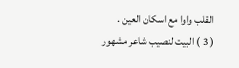القلب واوا مع اسكان العين .
( 3 ) البيت لنصيب شاعر مشهور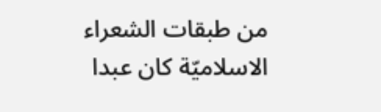من طبقات الشعراء الاسلاميّة كان عبدا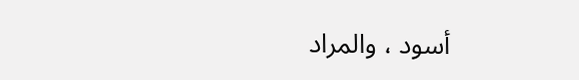أسود ، والمراد